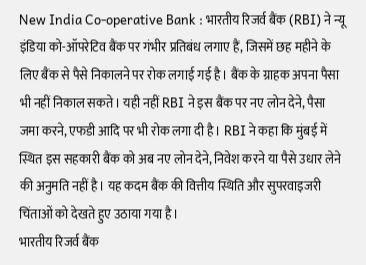New India Co-operative Bank : भारतीय रिजर्व बैंक (RBI) ने न्यू इंडिया को-ऑपरेटिव बैंक पर गंभीर प्रतिबंध लगाए हैं, जिसमें छह महीने के लिए बैंक से पैसे निकालने पर रोक लगाई गई है। बैंक के ग्राहक अपना पैसा भी नहीं निकाल सकते। यही नहीं RBI ने इस बैंक पर नए लोन देने, पैसा जमा करने, एफडी आदि पर भी रोक लगा दी है। RBI ने कहा कि मुंबई में स्थित इस सहकारी बैंक को अब नए लोन देने, निवेश करने या पैसे उधार लेने की अनुमति नहीं है। यह कदम बैंक की वित्तीय स्थिति और सुपरवाइजरी चिंताओं को देखते हुए उठाया गया है।
भारतीय रिजर्व बैंक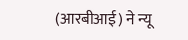(आरबीआई) ने न्यू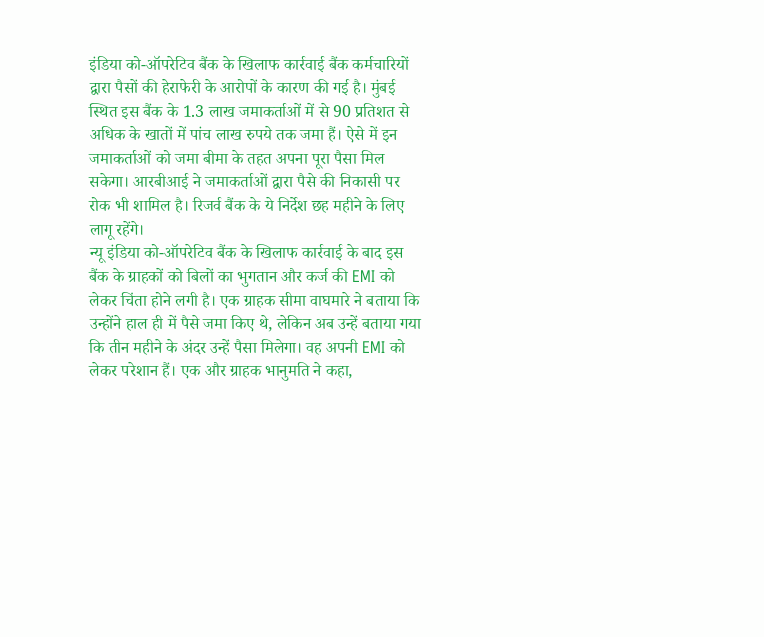इंडिया को-ऑपरेटिव बैंक के खिलाफ कार्रवाई बैंक कर्मचारियों द्वारा पैसों की हेराफेरी के आरोपों के कारण की गई है। मुंबई स्थित इस बैंक के 1.3 लाख जमाकर्ताओं में से 90 प्रतिशत से अधिक के खातों में पांच लाख रुपये तक जमा हैं। ऐसे में इन जमाकर्ताओं को जमा बीमा के तहत अपना पूरा पैसा मिल सकेगा। आरबीआई ने जमाकर्ताओं द्वारा पैसे की निकासी पर रोक भी शामिल है। रिजर्व बैंक के ये निर्देश छह महीने के लिए लागू रहेंगे।
न्यू इंडिया को-ऑपरेटिव बैंक के खिलाफ कार्रवाई के बाद इस बैंक के ग्राहकों को बिलों का भुगतान और कर्ज की EMI को लेकर चिंता होने लगी है। एक ग्राहक सीमा वाघमारे ने बताया कि उन्होंने हाल ही में पैसे जमा किए थे, लेकिन अब उन्हें बताया गया कि तीन महीने के अंदर उन्हें पैसा मिलेगा। वह अपनी EMI को लेकर परेशान हैं। एक और ग्राहक भानुमति ने कहा,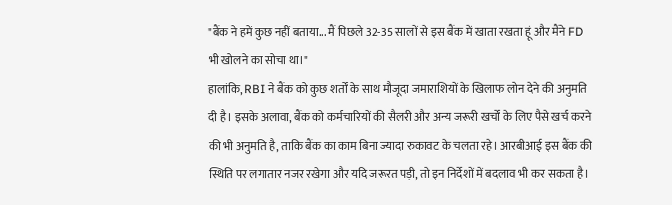"बैंक ने हमें कुछ नहीं बताया... मैं पिछले 32-35 सालों से इस बैंक में खाता रखता हूं और मैंने FD भी खोलने का सोचा था।"
हालांकि, RBI ने बैंक को कुछ शर्तों के साथ मौजूदा जमाराशियों के खिलाफ लोन देने की अनुमति दी है। इसके अलावा, बैंक को कर्मचारियों की सैलरी और अन्य जरूरी खर्चों के लिए पैसे खर्च करने की भी अनुमति है, ताकि बैंक का काम बिना ज्यादा रुकावट के चलता रहे। आरबीआई इस बैंक की स्थिति पर लगातार नजर रखेगा और यदि जरूरत पड़ी, तो इन निर्देशों में बदलाव भी कर सकता है।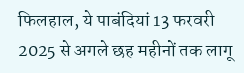फिलहाल, ये पाबंदियां 13 फरवरी 2025 से अगले छह महीनों तक लागू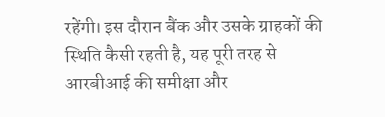रहेंगी। इस दौरान बैंक और उसके ग्राहकों की स्थिति कैसी रहती है, यह पूरी तरह से आरबीआई की समीक्षा और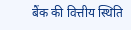बैंक की वित्तीय स्थिति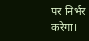पर निर्भर करेगा।